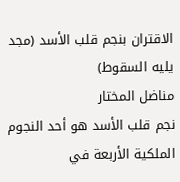الاقتران بنجم قلب الأسد (مجد يليه السقوط)
مناضل المختار
نجم قلب الأسد هو أحد النجوم الملكية الأربعة في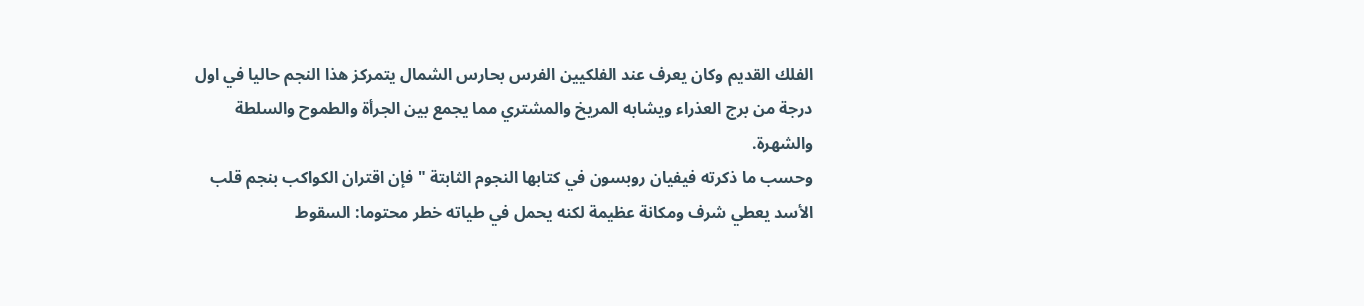الفلك القديم وكان يعرف عند الفلكيين الفرس بحارس الشمال يتمركز هذا النجم حاليا في اول درجة من برج العذراء ويشابه المريخ والمشتري مما يجمع بين الجرأة والطموح والسلطة والشهرة.
وحسب ما ذكرته فيفيان روبسون في كتابها النجوم الثابتة " فإن اقتران الكواكب بنجم قلب الأسد يعطي شرف ومكانة عظيمة لكنه يحمل في طياته خطر محتوما: السقوط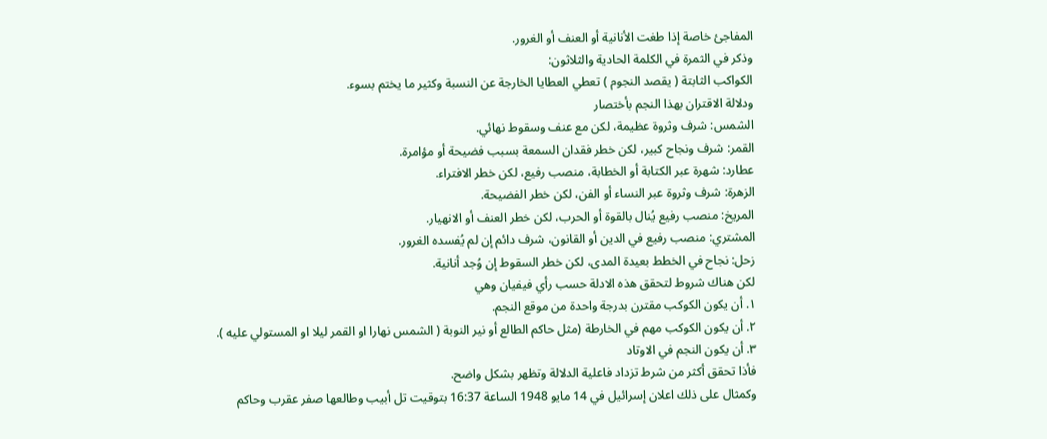المفاجئ خاصة إذا طغت الأنانية أو العنف أو الغرور.
وذكر في الثمرة في الكلمة الحادية والثلاثون:
الكواكب الثابتة ( يقصد النجوم ) تعطي العطايا الخارجة عن النسبة وكثير ما يختم بسوء.
ودلالة الاقتران بهذا النجم بأختصار
الشمس: شرف وثروة عظيمة، لكن مع عنف وسقوط نهائي.
القمر: شرف ونجاح كبير، لكن خطر فقدان السمعة بسبب فضيحة أو مؤامرة.
عطارد: شهرة عبر الكتابة أو الخطابة، منصب رفيع، لكن خطر الافتراء.
الزهرة: شرف وثروة عبر النساء أو الفن، لكن خطر الفضيحة.
المريخ: منصب رفيع يُنال بالقوة أو الحرب، لكن خطر العنف أو الانهيار.
المشتري: منصب رفيع في الدين أو القانون، شرف دائم إن لم يُفسده الغرور.
زحل: نجاح في الخطط بعيدة المدى، لكن خطر السقوط إن وُجد أنانية.
لكن هناك شروط لتحقق هذه الادلة حسب رأي فيفيان وهي
١. أن يكون الكوكب مقترن بدرجة واحدة من موقع النجم.
٢. أن يكون الكوكب مهم في الخارطة (مثل حاكم الطالع أو نير النوبة ( الشمس نهارا او القمر ليلا او المستولي عليه ).
٣. أن يكون النجم في الاوتاد
فأذا تحقق أكثر من شرط تزداد فاعلية الدلالة وتظهر بشكل واضح.
وكمثال على ذلك اعلان إسرائيل في 14 مايو 1948 الساعة 16:37 بتوقيت تل أبيب وطالعها صفر عقرب وحاكم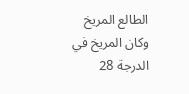الطالع المريخ
وكان المريخ في الدرجة 28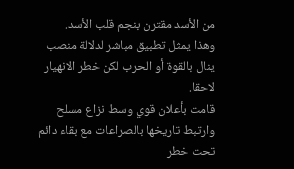من الأسد مقترن بنجم قلب الأسد.
وهذا يمثل تطبيق مباشر لدلالة منصب ينال بالقوة أو الحرب لكن خطر الانهيار لاحقا.
قامت بأعلان قوي وسط نزاع مسلح وارتبط تاريخها بالصراعات مع بقاء دائم تحت خطر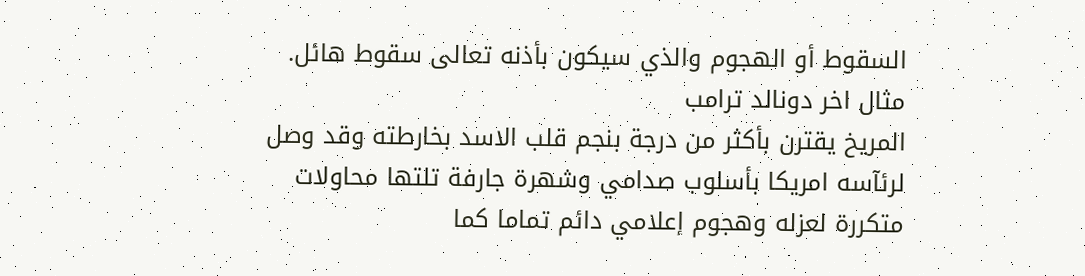السقوط أو الهجوم والذي سيكون بأذنه تعالى سقوط هائل.
مثال اخر دونالد ترامب
المريخ يقترن بأكثر من درجة بنجم قلب الاسد بخارطته وقد وصل لرئآسه امريكا بأسلوب صدامي وشهرة جارفة تلتها محاولات متكررة لعزله وهجوم إعلامي دائم تماما كما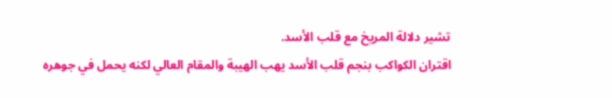تشير دلالة المريخ مع قلب الأسد.
اقتران الكواكب بنجم قلب الأسد يهب الهيبة والمقام العالي لكنه يحمل في جوهره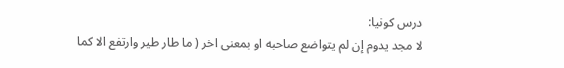درس كونيا:
لا مجد يدوم إن لم يتواضع صاحبه او بمعنى اخر ( ما طار طير وارتفع الا كما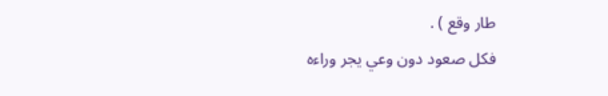طار وقع ) .
فكل صعود دون وعي يجر وراءه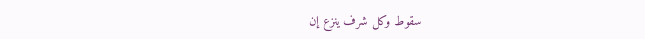سقوط وكل شرف ينزع إن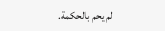لم يحم بالحكمة.